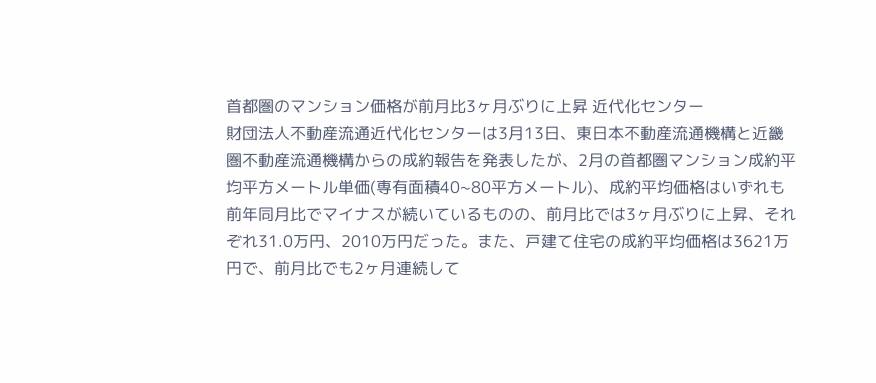首都圏のマンション価格が前月比3ヶ月ぶりに上昇 近代化センター
財団法人不動産流通近代化センターは3月13日、東日本不動産流通機構と近畿圏不動産流通機構からの成約報告を発表したが、2月の首都圏マンション成約平均平方メートル単価(専有面積40~80平方メートル)、成約平均価格はいずれも前年同月比でマイナスが続いているものの、前月比では3ヶ月ぶりに上昇、それぞれ31.0万円、2010万円だった。また、戸建て住宅の成約平均価格は3621万円で、前月比でも2ヶ月連続して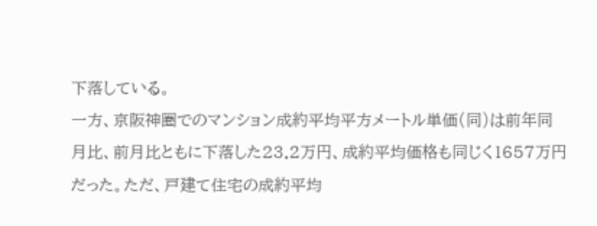下落している。
一方、京阪神圏でのマンション成約平均平方メートル単価(同)は前年同月比、前月比ともに下落した23.2万円、成約平均価格も同じく1657万円だった。ただ、戸建て住宅の成約平均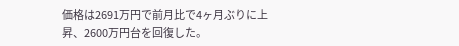価格は2691万円で前月比で4ヶ月ぶりに上昇、2600万円台を回復した。